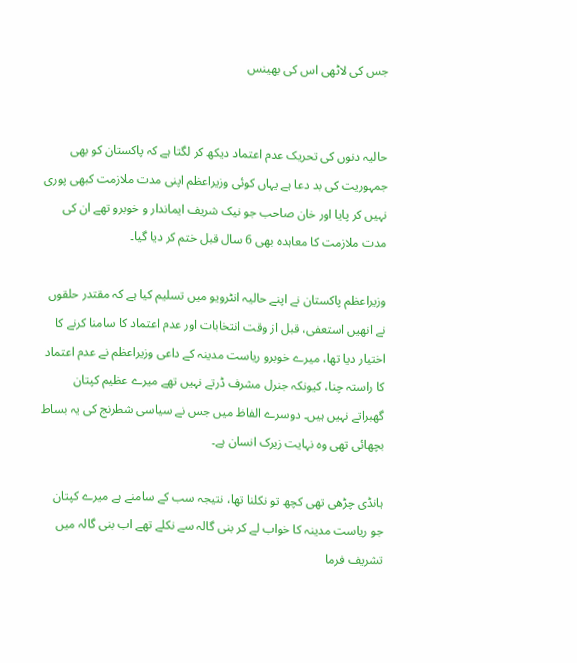جس کی لاٹھی اس کی بھینس


حالیہ دنوں کی تحریک عدم اعتماد دیکھ کر لگتا ہے کہ پاکستان کو بھی جمہوریت کی بد دعا ہے یہاں کوئی وزیراعظم اپنی مدت ملازمت کبھی پوری نہیں کر پایا اور خان صاحب جو نیک شریف ایماندار و خوبرو تھے ان کی مدت ملازمت کا معاہدہ بھی 6 سال قبل ختم کر دیا گیا۔

وزیراعظم پاکستان نے اپنے حالیہ انٹرویو میں تسلیم کیا ہے کہ مقتدر حلقوں نے انھیں استعفی، قبل از وقت انتخابات اور عدم اعتماد کا سامنا کرنے کا اختیار دیا تھا، میرے خوبرو ریاست مدینہ کے داعی وزیراعظم نے عدم اعتماد کا راستہ چنا، کیونکہ جنرل مشرف ڈرتے نہیں تھے میرے عظیم کپتان گھبراتے نہیں ہیں۔ دوسرے الفاظ میں جس نے سیاسی شطرنج کی یہ بساط بچھائی تھی وہ نہایت زیرک انسان ہے۔

ہانڈی چڑھی تھی کچھ تو نکلنا تھا، نتیجہ سب کے سامنے ہے میرے کپتان جو ریاست مدینہ کا خواب لے کر بنی گالہ سے نکلے تھے اب بنی گالہ میں تشریف فرما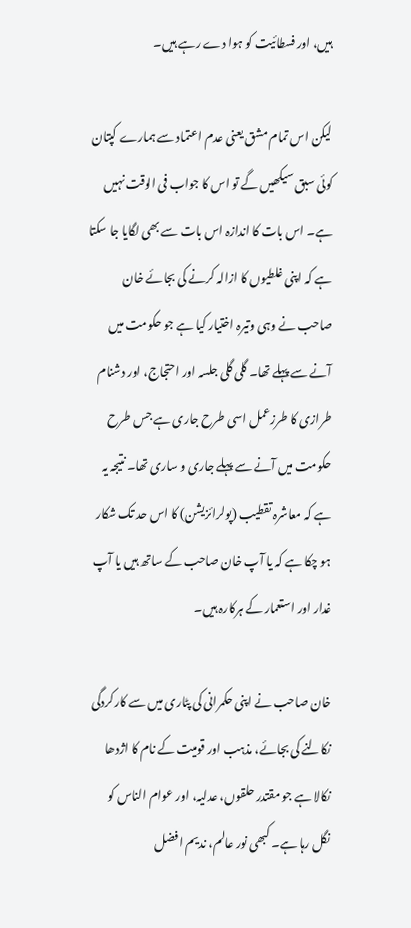ہیں، اور فسطائیت کو ہوا دے رہے ہیں۔

لیکن اس تمام مشق یعنی عدم اعتماد سے ہمارے کپتان کوئی سبق سیکھیں گے تو اس کا جواب فی الوقت نہیں ہے۔ اس بات کا اندازہ اس بات سے بھی لگایا جا سکتا ہے کہ اپنی غلطیوں کا ازالہ کرنے کی بجائے خان صاحب نے وہی وتیرہ اختیار کیا ہے جو حکومت میں آنے سے پہلے تھا۔ گلی گلی جلسہ اور احتجاج، اور دشنام طرازی کا طرزعمل اسی طرح جاری ہے جس طرح حکومت میں آنے سے پہلے جاری و ساری تھا۔ نتیجہ یہ ہے کہ معاشرہ تقطیب (پولرائزیشن) کا اس حد تک شکار ہو چکا ہے کہ یا آپ خان صاحب کے ساتھ ہیں یا آپ غدار اور استعمار کے ہرکارہ ہیں۔

خان صاحب نے اپنی حکمرانی کی پٹاری میں سے کارکردگی نکالنے کی بجائے، مذہب اور قومیت کے نام کا اژدھا نکالا ہے جو مقتدر حلقوں، عدلیہ، اور عوام الناس کو نگل رہا ہے۔ کبھی نور عالم، ندیم افضل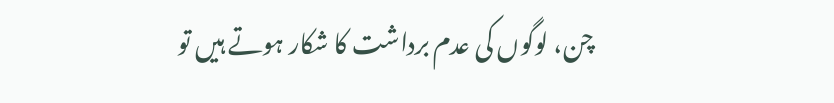چن، لوگوں کی عدم برداشت کا شکار ہوتے ہیں تو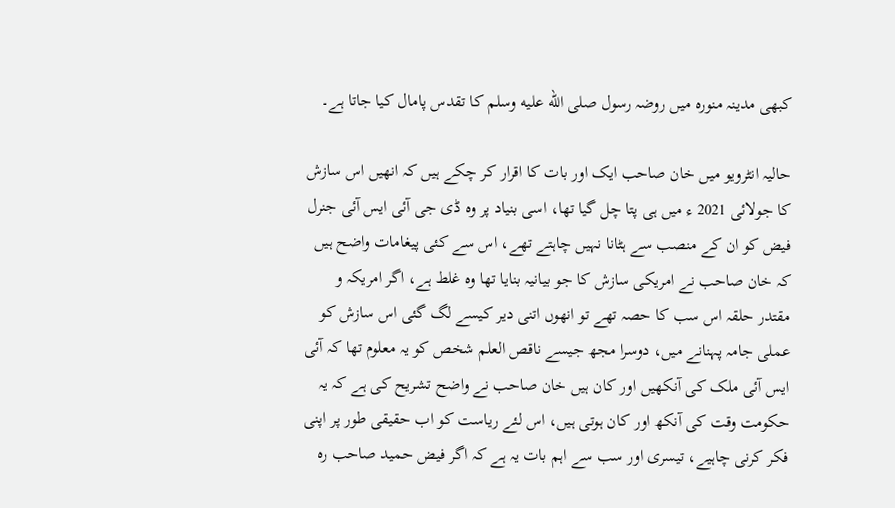کبھی مدینہ منورہ میں روضہ رسول صلى الله عليه وسلم کا تقدس پامال کیا جاتا ہے۔

حالیہ انٹرویو میں خان صاحب ایک اور بات کا اقرار کر چکے ہیں کہ انھیں اس سازش کا جولائی 2021 ء میں ہی پتا چل گیا تھا، اسی بنیاد پر وہ ڈی جی آئی ایس آئی جنرل فیض کو ان کے منصب سے ہٹانا نہیں چاہتے تھے، اس سے کئی پیغامات واضح ہیں کہ خان صاحب نے امریکی سازش کا جو بیانیہ بنایا تھا وہ غلط ہے، اگر امریکہ و مقتدر حلقہ اس سب کا حصہ تھے تو انھوں اتنی دیر کیسے لگ گئی اس سازش کو عملی جامہ پہنانے میں، دوسرا مجھ جیسے ناقص العلم شخص کو یہ معلوم تھا کہ آئی ایس آئی ملک کی آنکھیں اور کان ہیں خان صاحب نے واضح تشریح کی ہے کہ یہ حکومت وقت کی آنکھ اور کان ہوتی ہیں، اس لئے ریاست کو اب حقیقی طور پر اپنی فکر کرنی چاہیے، تیسری اور سب سے اہم بات یہ ہے کہ اگر فیض حمید صاحب رہ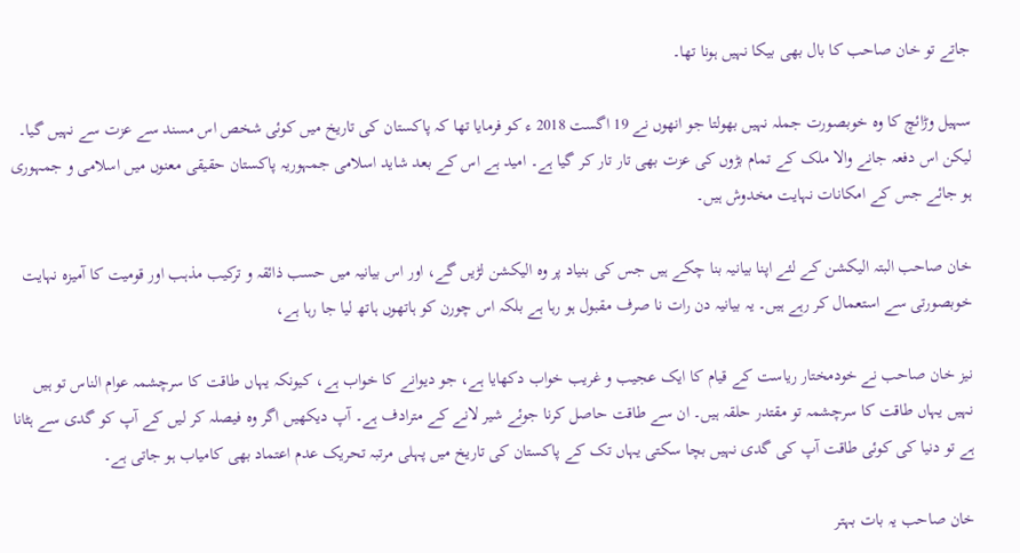جاتے تو خان صاحب کا بال بھی بیکا نہیں ہونا تھا۔

سہیل وڑائچ کا وہ خوبصورت جملہ نہیں بھولتا جو انھوں نے 19 اگست 2018 ء کو فرمایا تھا کہ پاکستان کی تاریخ میں کوئی شخص اس مسند سے عزت سے نہیں گیا۔ لیکن اس دفعہ جانے والا ملک کے تمام بڑوں کی عزت بھی تار تار کر گیا ہے۔ امید ہے اس کے بعد شاید اسلامی جمہوریہ پاکستان حقیقی معنوں میں اسلامی و جمہوری ہو جائے جس کے امکانات نہایت مخدوش ہیں۔

خان صاحب البتہ الیکشن کے لئے اپنا بیانیہ بنا چکے ہیں جس کی بنیاد پر وہ الیکشن لڑیں گے، اور اس بیانیہ میں حسب ذائقہ و ترکیب مذہب اور قومیت کا آمیزہ نہایت خوبصورتی سے استعمال کر رہے ہیں۔ یہ بیانیہ دن رات نا صرف مقبول ہو رہا ہے بلکہ اس چورن کو ہاتھوں ہاتھ لیا جا رہا ہے،

نیز خان صاحب نے خودمختار ریاست کے قیام کا ایک عجیب و غریب خواب دکھایا ہے، جو دیوانے کا خواب ہے، کیونکہ یہاں طاقت کا سرچشمہ عوام الناس تو ہیں نہیں یہاں طاقت کا سرچشمہ تو مقتدر حلقہ ہیں۔ ان سے طاقت حاصل کرنا جوئے شیر لانے کے مترادف ہے۔ آپ دیکھیں اگر وہ فیصلہ کر لیں کے آپ کو گدی سے ہٹانا ہے تو دنیا کی کوئی طاقت آپ کی گدی نہیں بچا سکتی یہاں تک کے پاکستان کی تاریخ میں پہلی مرتبہ تحریک عدم اعتماد بھی کامیاب ہو جاتی ہے۔

خان صاحب یہ بات بہتر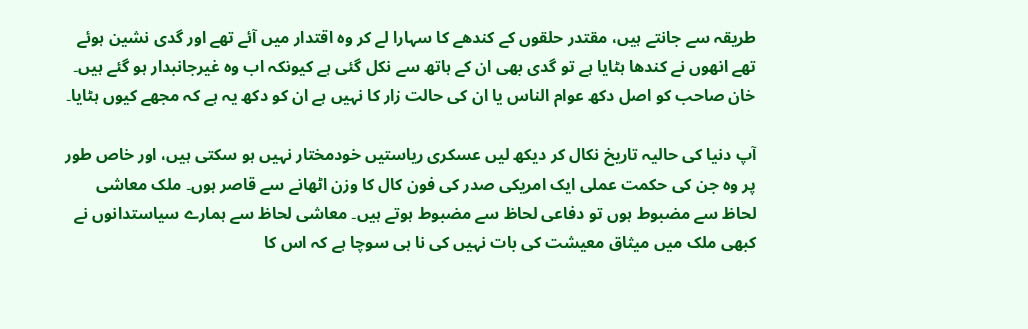طریقہ سے جانتے ہیں، مقتدر حلقوں کے کندھے کا سہارا لے کر وہ اقتدار میں آئے تھے اور گدی نشین ہوئے تھے انھوں نے کندھا ہٹایا ہے تو گدی بھی ان کے ہاتھ سے نکل گئی ہے کیونکہ اب وہ غیرجانبدار ہو گئے ہیں۔ خان صاحب کو اصل دکھ عوام الناس یا ان کی حالت زار کا نہیں ہے ان کو دکھ یہ ہے کہ مجھے کیوں ہٹایا۔

آپ دنیا کی حالیہ تاریخ نکال کر دیکھ لیں عسکری ریاستیں خودمختار نہیں ہو سکتی ہیں، اور خاص طور پر وہ جن کی حکمت عملی ایک امریکی صدر کی فون کال کا وزن اٹھانے سے قاصر ہوں۔ ملک معاشی لحاظ سے مضبوط ہوں تو دفاعی لحاظ سے مضبوط ہوتے ہیں۔ معاشی لحاظ سے ہمارے سیاستدانوں نے کبھی ملک میں میثاق معیشت کی بات نہیں کی نا ہی سوچا ہے کہ اس کا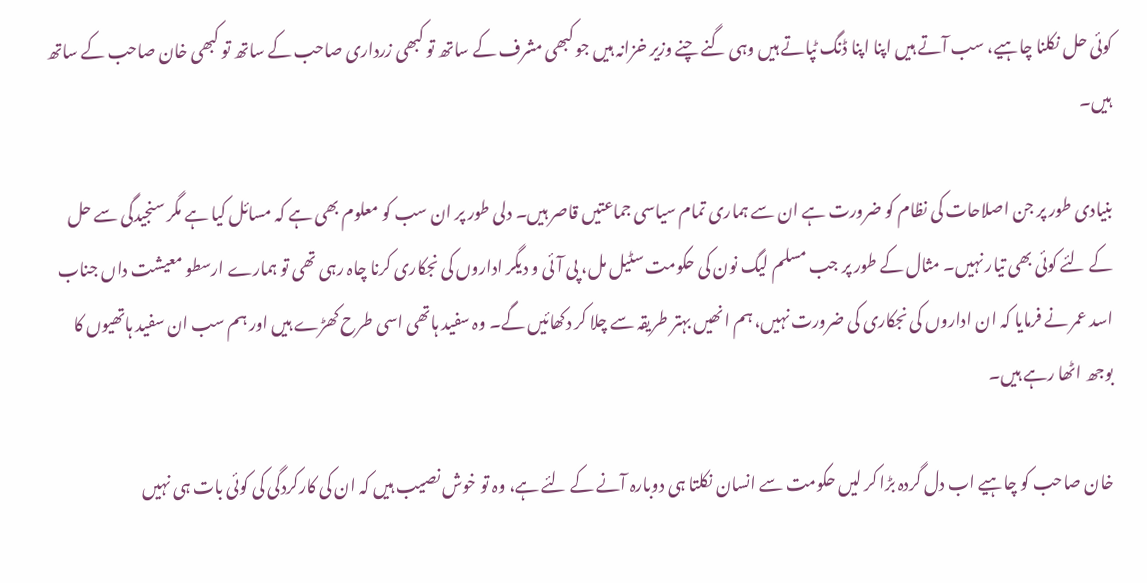کوئی حل نکلنا چاہیے، سب آتے ہیں اپنا اپنا ڈنگ ٹپاتے ہیں وہی گنے چنے وزیر خزانہ ہیں جو کبھی مشرف کے ساتھ تو کبھی زرداری صاحب کے ساتھ تو کبھی خان صاحب کے ساتھ ہیں۔

بنیادی طور پر جن اصلاحات کی نظام کو ضرورت ہے ان سے ہماری تمام سیاسی جماعتیں قاصر ہیں۔ دلی طور پر ان سب کو معلوم بھی ہے کہ مسائل کیا ہے مگر سنجیدگی سے حل کے لئے کوئی بھی تیار نہیں۔ مثال کے طور پر جب مسلم لیگ نون کی حکومت سٹیل مل، پی آئی و دیگر اداروں کی نجکاری کرنا چاہ رہی تھی تو ہمارے ارسطو معیشت داں جناب اسد عمر نے فرمایا کہ ان اداروں کی نجکاری کی ضرورت نہیں، ہم انھیں بہتر طریقہ سے چلا کر دکھائیں گے۔ وہ سفید ہاتھی اسی طرح کھڑے ہیں اور ہم سب ان سفید ہاتھیوں کا بوجھ اٹھا رہے ہیں۔

خان صاحب کو چاہیے اب دل گردہ بڑا کر لیں حکومت سے انسان نکلتا ہی دوبارہ آنے کے لئے ہے، وہ تو خوش نصیب ہیں کہ ان کی کارکردگی کی کوئی بات ہی نہیں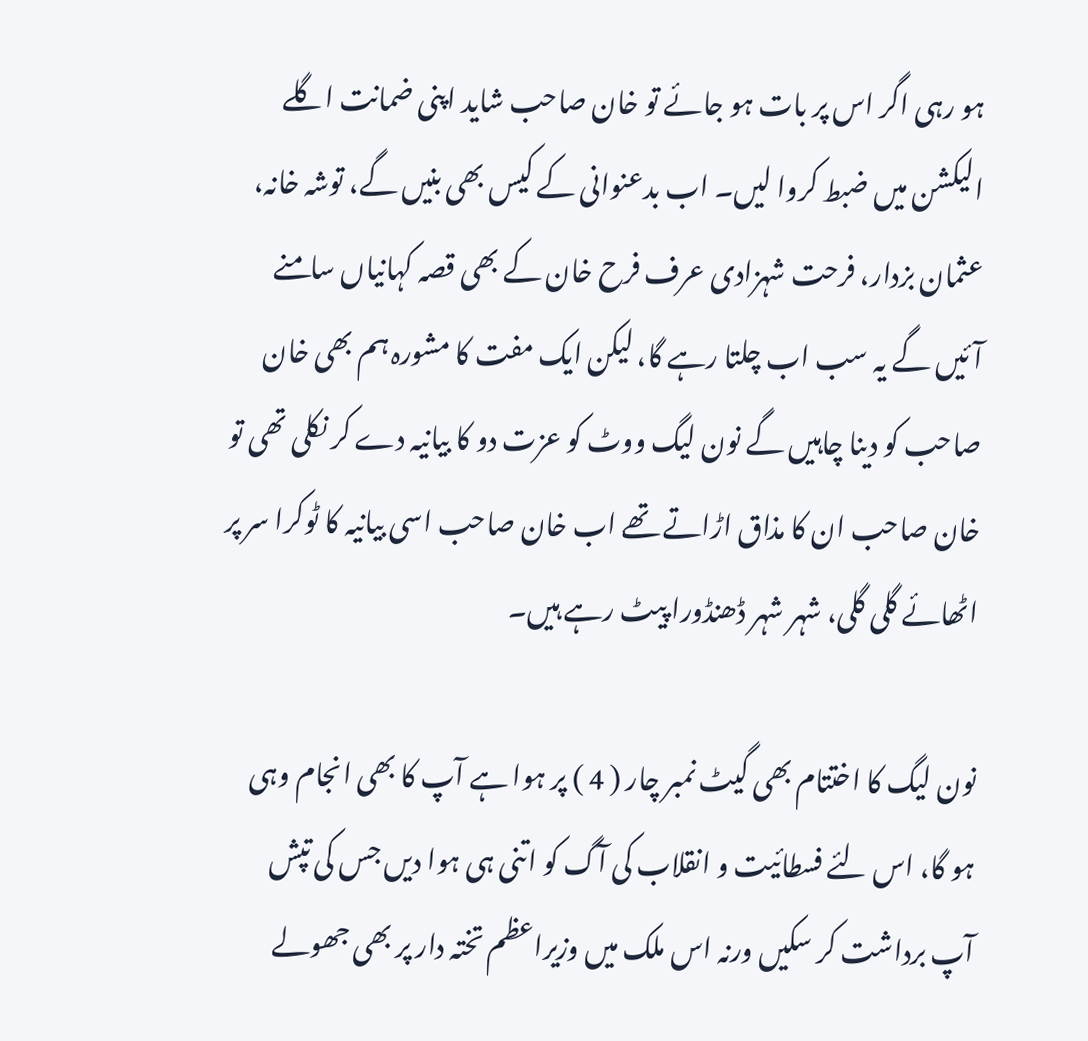ہو رہی اگر اس پر بات ہو جائے تو خان صاحب شاید اپنی ضمانت اگلے الیکشن میں ضبط کروا لیں۔ اب بدعنوانی کے کیس بھی بنیں گے، توشہ خانہ، عثمان بزدار، فرحت شہزادی عرف فرح خان کے بھی قصہ کہانیاں سامنے آئیں گے یہ سب اب چلتا رہے گا، لیکن ایک مفت کا مشورہ ہم بھی خان صاحب کو دینا چاہیں گے نون لیگ ووٹ کو عزت دو کا بیانیہ دے کر نکلی تھی تو خان صاحب ان کا مذاق اڑاتے تھے اب خان صاحب اسی بیانیہ کا ٹوکرا سر پر اٹھائے گلی گلی، شہر شہر ڈھنڈورا پیٹ رہے ہیں۔

نون لیگ کا اختتام بھی گیٹ نمبر چار ( 4 ) پر ہوا ہے آپ کا بھی انجام وہی ہو گا، اس لئے فسطائیت و انقلاب کی آگ کو اتنی ہی ہوا دیں جس کی تپش آپ برداشت کر سکیں ورنہ اس ملک میں وزیراعظم تختہ دار پر بھی جھولے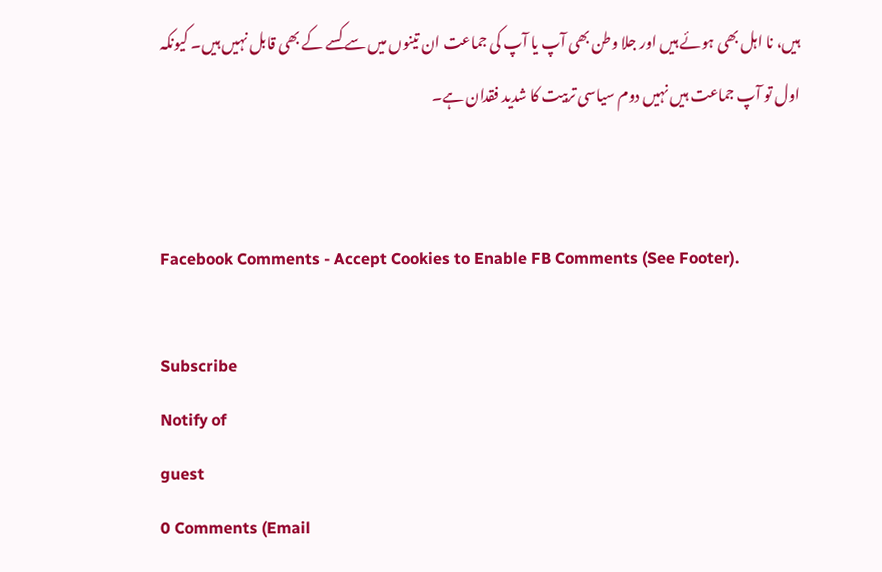ہیں، نا اہل بھی ہوئے ہیں اور جلا وطن بھی آپ یا آپ کی جماعت ان تینوں میں سے کسے کے بھی قابل نہیں ہیں۔ کیونکہ اول تو آپ جماعت ہیں نہیں دوم سیاسی تربیت کا شدید فقدان ہے۔


Facebook Comments - Accept Cookies to Enable FB Comments (See Footer).

Subscribe
Notify of
guest
0 Comments (Email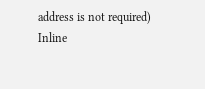address is not required)
Inline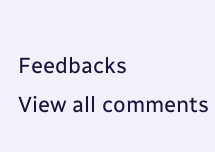Feedbacks
View all comments